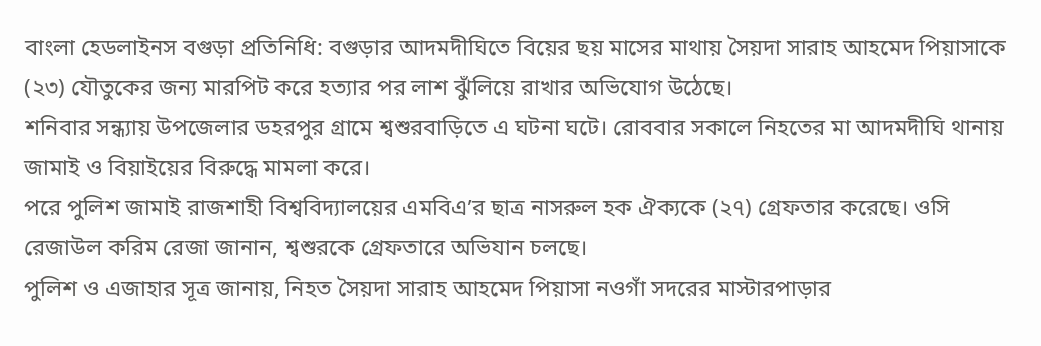বাংলা হেডলাইনস বগুড়া প্রতিনিধি: বগুড়ার আদমদীঘিতে বিয়ের ছয় মাসের মাথায় সৈয়দা সারাহ আহমেদ পিয়াসাকে (২৩) যৌতুকের জন্য মারপিট করে হত্যার পর লাশ ঝুঁলিয়ে রাখার অভিযোগ উঠেছে।
শনিবার সন্ধ্যায় উপজেলার ডহরপুর গ্রামে শ্বশুরবাড়িতে এ ঘটনা ঘটে। রোববার সকালে নিহতের মা আদমদীঘি থানায় জামাই ও বিয়াইয়ের বিরুদ্ধে মামলা করে।
পরে পুলিশ জামাই রাজশাহী বিশ্ববিদ্যালয়ের এমবিএ’র ছাত্র নাসরুল হক ঐক্যকে (২৭) গ্রেফতার করেছে। ওসি রেজাউল করিম রেজা জানান, শ্বশুরকে গ্রেফতারে অভিযান চলছে।
পুলিশ ও এজাহার সূত্র জানায়, নিহত সৈয়দা সারাহ আহমেদ পিয়াসা নওগাঁ সদরের মাস্টারপাড়ার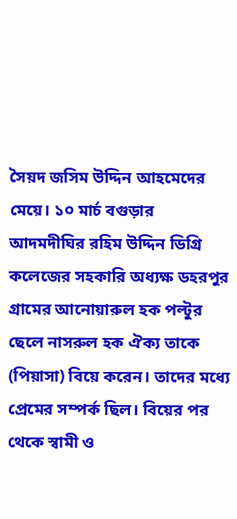সৈয়দ জসিম উদ্দিন আহমেদের মেয়ে। ১০ মার্চ বগুড়ার আদমদীঘির রহিম উদ্দিন ডিগ্রি কলেজের সহকারি অধ্যক্ষ ডহরপুর গ্রামের আনোয়ারুল হক পল্টুর ছেলে নাসরুল হক ঐক্য তাকে (পিয়াসা) বিয়ে করেন। তাদের মধ্যে প্রেমের সম্পর্ক ছিল। বিয়ের পর থেকে স্বামী ও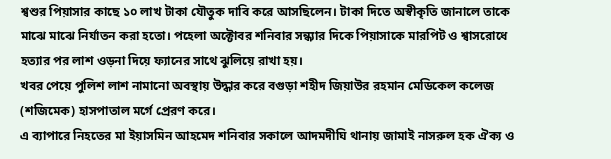শ্বশুর পিয়াসার কাছে ১০ লাখ টাকা যৌতুক দাবি করে আসছিলেন। টাকা দিতে অস্বীকৃতি জানালে তাকে মাঝে মাঝে নির্যাতন করা হতো। পহেলা অক্টোবর শনিবার সন্ধ্যার দিকে পিয়াসাকে মারপিট ও শ্বাসরোধে হত্যার পর লাশ ওড়না দিয়ে ফ্যানের সাথে ঝুলিয়ে রাখা হয়।
খবর পেয়ে পুলিশ লাশ নামানো অবস্থায় উদ্ধার করে বগুড়া শহীদ জিয়াউর রহমান মেডিকেল কলেজ (শজিমেক) হাসপাতাল মর্গে প্রেরণ করে।
এ ব্যাপারে নিহতের মা ইয়াসমিন আহমেদ শনিবার সকালে আদমদীঘি থানায় জামাই নাসরুল হক ঐক্য ও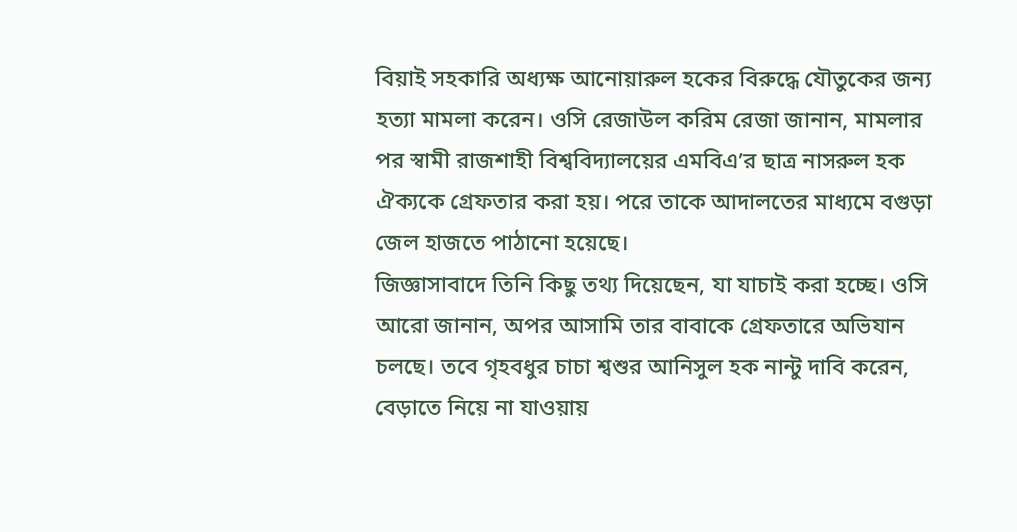বিয়াই সহকারি অধ্যক্ষ আনোয়ারুল হকের বিরুদ্ধে যৌতুকের জন্য হত্যা মামলা করেন। ওসি রেজাউল করিম রেজা জানান, মামলার পর স্বামী রাজশাহী বিশ্ববিদ্যালয়ের এমবিএ’র ছাত্র নাসরুল হক ঐক্যকে গ্রেফতার করা হয়। পরে তাকে আদালতের মাধ্যমে বগুড়া জেল হাজতে পাঠানো হয়েছে।
জিজ্ঞাসাবাদে তিনি কিছু তথ্য দিয়েছেন, যা যাচাই করা হচ্ছে। ওসি আরো জানান, অপর আসামি তার বাবাকে গ্রেফতারে অভিযান চলছে। তবে গৃহবধুর চাচা শ্বশুর আনিসুল হক নান্টু দাবি করেন, বেড়াতে নিয়ে না যাওয়ায়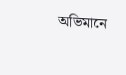অভিমানে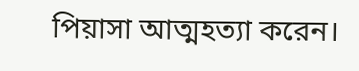পিয়াসা আত্মহত্যা করেন।